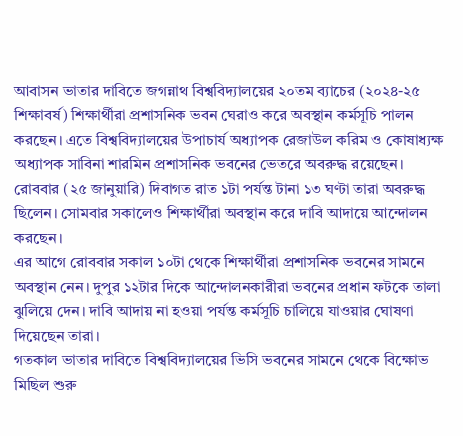আবাসন ভাতার দাবিতে জগন্নাথ বিশ্ববিদ্যালয়ের ২০তম ব্যাচের (২০২৪-২৫ শিক্ষাবর্ষ) শিক্ষার্থীরা প্রশাসনিক ভবন ঘেরাও করে অবস্থান কর্মসূচি পালন করছেন। এতে বিশ্ববিদ্যালয়ের উপাচার্য অধ্যাপক রেজাউল করিম ও কোষাধ্যক্ষ অধ্যাপক সাবিনা শারমিন প্রশাসনিক ভবনের ভেতরে অবরুদ্ধ রয়েছেন।
রোববার (২৫ জানুয়ারি) দিবাগত রাত ১টা পর্যন্ত টানা ১৩ ঘণ্টা তারা অবরুদ্ধ ছিলেন। সোমবার সকালেও শিক্ষার্থীরা অবস্থান করে দাবি আদায়ে আন্দোলন করছেন।
এর আগে রোববার সকাল ১০টা থেকে শিক্ষার্থীরা প্রশাসনিক ভবনের সামনে অবস্থান নেন। দুপুর ১২টার দিকে আন্দোলনকারীরা ভবনের প্রধান ফটকে তালা ঝুলিয়ে দেন। দাবি আদায় না হওয়া পর্যন্ত কর্মসূচি চালিয়ে যাওয়ার ঘোষণা দিয়েছেন তারা।
গতকাল ভাতার দাবিতে বিশ্ববিদ্যালয়ের ভিসি ভবনের সামনে থেকে বিক্ষোভ মিছিল শুরু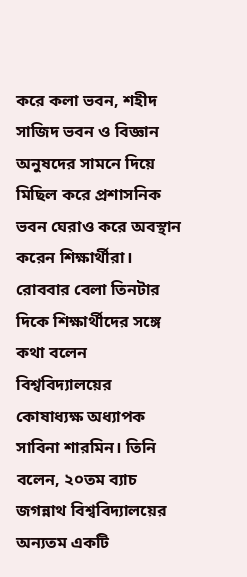করে কলা ভবন, শহীদ সাজিদ ভবন ও বিজ্ঞান অনুষদের সামনে দিয়ে মিছিল করে প্রশাসনিক ভবন ঘেরাও করে অবস্থান করেন শিক্ষার্থীরা।
রোববার বেলা তিনটার দিকে শিক্ষার্থীদের সঙ্গে কথা বলেন বিশ্ববিদ্যালয়ের কোষাধ্যক্ষ অধ্যাপক সাবিনা শারমিন। তিনি বলেন, ২০তম ব্যাচ জগন্নাথ বিশ্ববিদ্যালয়ের অন্যতম একটি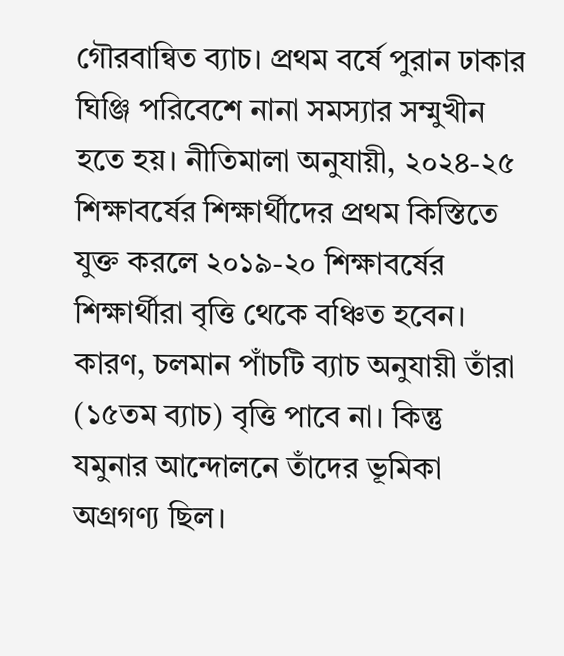গৌরবান্বিত ব্যাচ। প্রথম বর্ষে পুরান ঢাকার ঘিঞ্জি পরিবেশে নানা সমস্যার সম্মুখীন হতে হয়। নীতিমালা অনুযায়ী, ২০২৪-২৫ শিক্ষাবর্ষের শিক্ষার্থীদের প্রথম কিস্তিতে যুক্ত করলে ২০১৯-২০ শিক্ষাবর্ষের শিক্ষার্থীরা বৃত্তি থেকে বঞ্চিত হবেন। কারণ, চলমান পাঁচটি ব্যাচ অনুযায়ী তাঁরা (১৫তম ব্যাচ) বৃত্তি পাবে না। কিন্তু যমুনার আন্দোলনে তাঁদের ভূমিকা অগ্রগণ্য ছিল।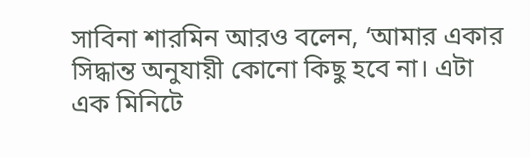সাবিনা শারমিন আরও বলেন, ‘আমার একার সিদ্ধান্ত অনুযায়ী কোনো কিছু হবে না। এটা এক মিনিটে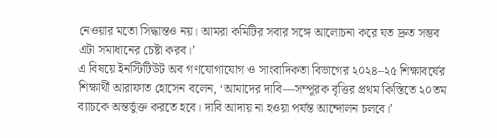নেওয়ার মতো সিদ্ধান্তও নয়। আমরা কমিটির সবার সঙ্গে আলোচনা করে যত দ্রুত সম্ভব এটা সমাধানের চেষ্টা করব।’
এ বিষয়ে ইনস্টিটিউট অব গণযোগাযোগ ও সাংবাদিকতা বিভাগের ২০২৪–২৫ শিক্ষাবর্ষের শিক্ষার্থী আরাফাত হোসেন বলেন, ‘আমাদের দাবি—সম্পূরক বৃত্তির প্রথম কিস্তিতে ২০তম ব্যাচকে অন্তর্ভুক্ত করতে হবে। দাবি আদায় না হওয়া পর্যন্ত আন্দোলন চলবে।’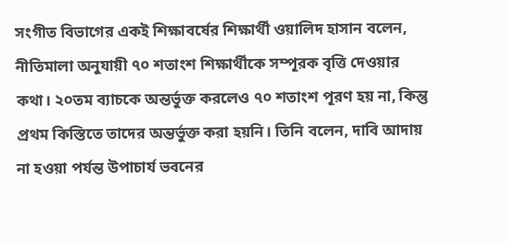সংগীত বিভাগের একই শিক্ষাবর্ষের শিক্ষার্থী ওয়ালিদ হাসান বলেন, নীতিমালা অনুযায়ী ৭০ শতাংশ শিক্ষার্থীকে সম্পূরক বৃত্তি দেওয়ার কথা। ২০তম ব্যাচকে অন্তর্ভুক্ত করলেও ৭০ শতাংশ পূরণ হয় না, কিন্তু প্রথম কিস্তিতে তাদের অন্তর্ভুক্ত করা হয়নি। তিনি বলেন, দাবি আদায় না হওয়া পর্যন্ত উপাচার্য ভবনের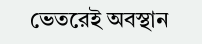ভেতরেই অবস্থান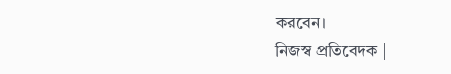করবেন।
নিজস্ব প্রতিবেদক |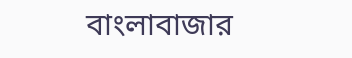বাংলাবাজার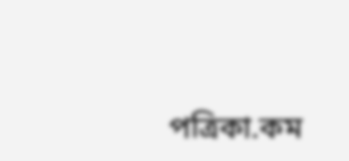পত্রিকা.কম